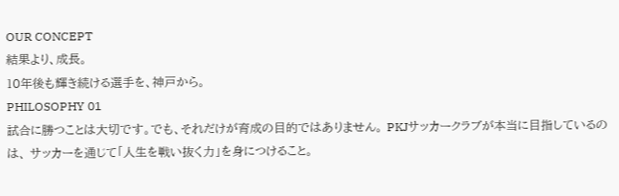OUR CONCEPT
結果より、成長。
10年後も輝き続ける選手を、神戸から。
PHILOSOPHY 01
試合に勝つことは大切です。でも、それだけが育成の目的ではありません。 PKJサッカークラブが本当に目指しているのは、 サッカーを通じて「人生を戦い抜く力」を身につけること。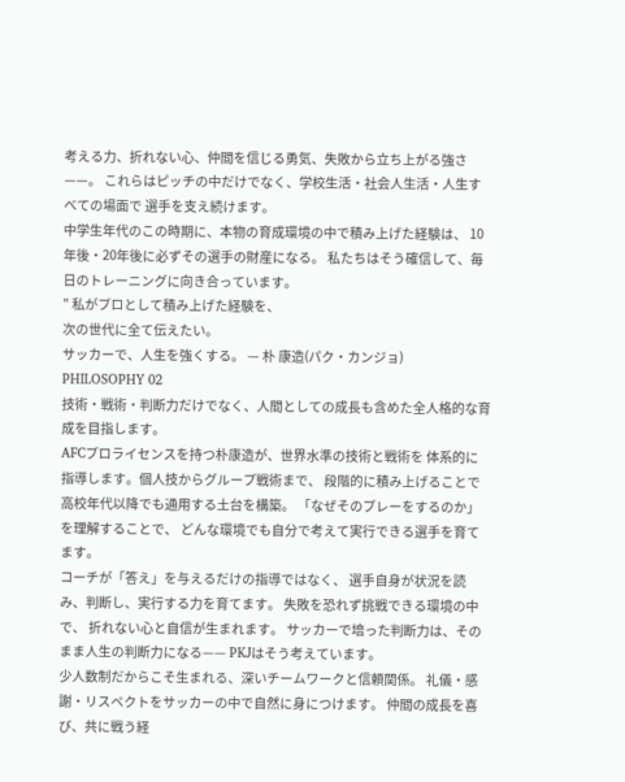考える力、折れない心、仲間を信じる勇気、失敗から立ち上がる強さ——。 これらはピッチの中だけでなく、学校生活・社会人生活・人生すべての場面で 選手を支え続けます。
中学生年代のこの時期に、本物の育成環境の中で積み上げた経験は、 10年後・20年後に必ずその選手の財産になる。 私たちはそう確信して、毎日のトレーニングに向き合っています。
" 私がプロとして積み上げた経験を、
次の世代に全て伝えたい。
サッカーで、人生を強くする。 — 朴 康造(パク・カンジョ)
PHILOSOPHY 02
技術・戦術・判断力だけでなく、人間としての成長も含めた全人格的な育成を目指します。
AFCプロライセンスを持つ朴康造が、世界水準の技術と戦術を 体系的に指導します。個人技からグループ戦術まで、 段階的に積み上げることで高校年代以降でも通用する土台を構築。 「なぜそのプレーをするのか」を理解することで、 どんな環境でも自分で考えて実行できる選手を育てます。
コーチが「答え」を与えるだけの指導ではなく、 選手自身が状況を読み、判断し、実行する力を育てます。 失敗を恐れず挑戦できる環境の中で、 折れない心と自信が生まれます。 サッカーで培った判断力は、そのまま人生の判断力になる—— PKJはそう考えています。
少人数制だからこそ生まれる、深いチームワークと信頼関係。 礼儀・感謝・リスペクトをサッカーの中で自然に身につけます。 仲間の成長を喜び、共に戦う経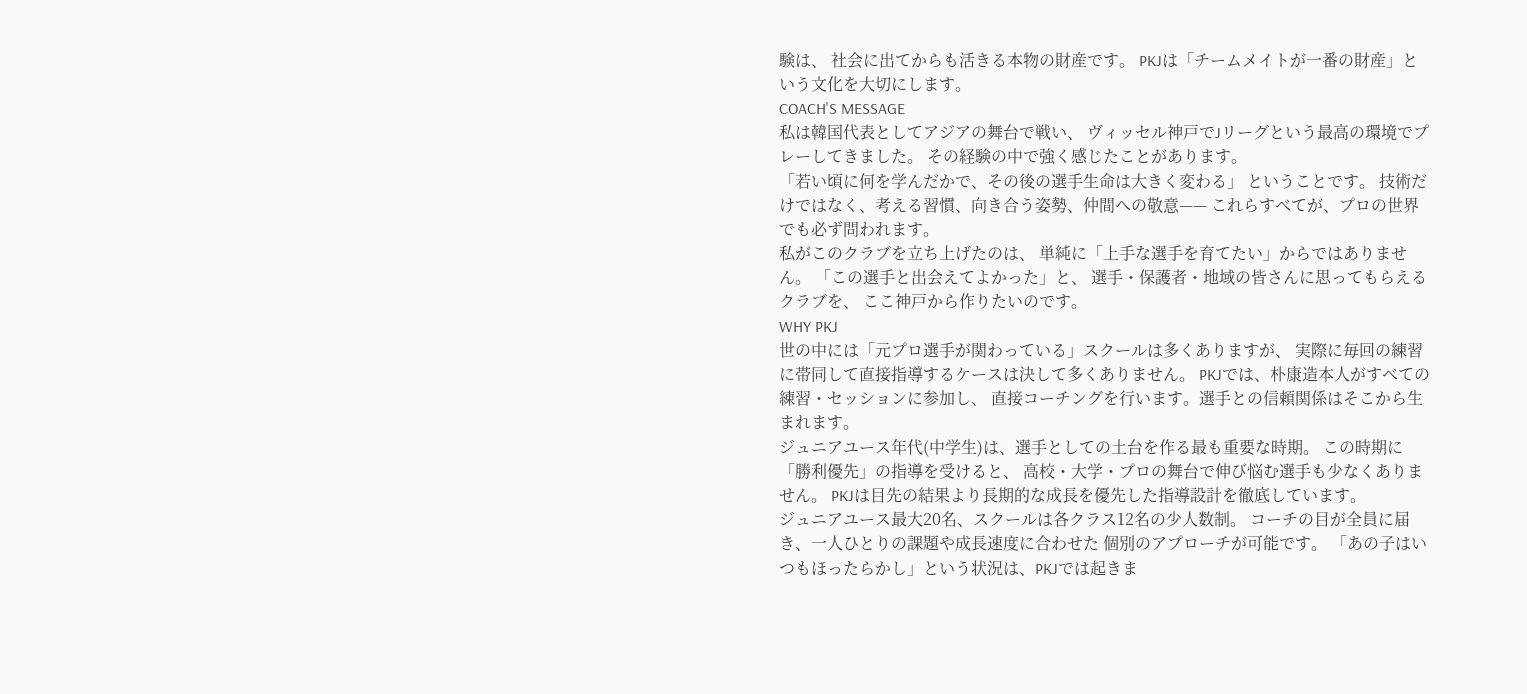験は、 社会に出てからも活きる本物の財産です。 PKJは「チームメイトが一番の財産」という文化を大切にします。
COACH'S MESSAGE
私は韓国代表としてアジアの舞台で戦い、 ヴィッセル神戸でJリーグという最高の環境でプレーしてきました。 その経験の中で強く感じたことがあります。
「若い頃に何を学んだかで、その後の選手生命は大きく変わる」 ということです。 技術だけではなく、考える習慣、向き合う姿勢、仲間への敬意—— これらすべてが、プロの世界でも必ず問われます。
私がこのクラブを立ち上げたのは、 単純に「上手な選手を育てたい」からではありません。 「この選手と出会えてよかった」と、 選手・保護者・地域の皆さんに思ってもらえるクラブを、 ここ神戸から作りたいのです。
WHY PKJ
世の中には「元プロ選手が関わっている」スクールは多くありますが、 実際に毎回の練習に帯同して直接指導するケースは決して多くありません。 PKJでは、朴康造本人がすべての練習・セッションに参加し、 直接コーチングを行います。選手との信頼関係はそこから生まれます。
ジュニアユース年代(中学生)は、選手としての土台を作る最も重要な時期。 この時期に「勝利優先」の指導を受けると、 高校・大学・プロの舞台で伸び悩む選手も少なくありません。 PKJは目先の結果より長期的な成長を優先した指導設計を徹底しています。
ジュニアユース最大20名、スクールは各クラス12名の少人数制。 コーチの目が全員に届き、一人ひとりの課題や成長速度に合わせた 個別のアプローチが可能です。 「あの子はいつもほったらかし」という状況は、PKJでは起きま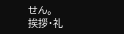せん。
挨拶・礼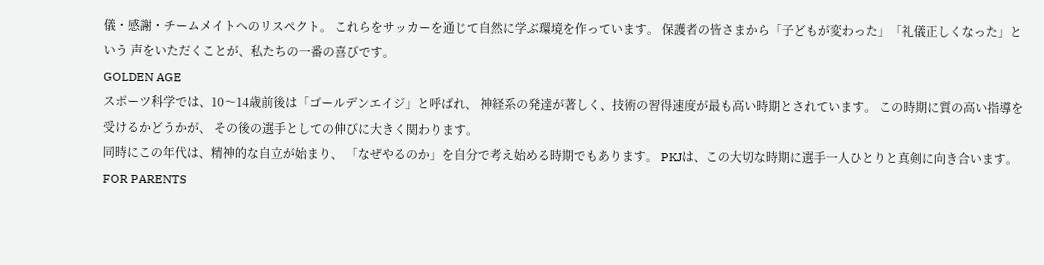儀・感謝・チームメイトへのリスペクト。 これらをサッカーを通じて自然に学ぶ環境を作っています。 保護者の皆さまから「子どもが変わった」「礼儀正しくなった」という 声をいただくことが、私たちの一番の喜びです。
GOLDEN AGE
スポーツ科学では、10〜14歳前後は「ゴールデンエイジ」と呼ばれ、 神経系の発達が著しく、技術の習得速度が最も高い時期とされています。 この時期に質の高い指導を受けるかどうかが、 その後の選手としての伸びに大きく関わります。
同時にこの年代は、精神的な自立が始まり、 「なぜやるのか」を自分で考え始める時期でもあります。 PKJは、この大切な時期に選手一人ひとりと真剣に向き合います。
FOR PARENTS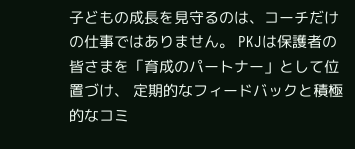子どもの成長を見守るのは、コーチだけの仕事ではありません。 PKJは保護者の皆さまを「育成のパートナー」として位置づけ、 定期的なフィードバックと積極的なコミ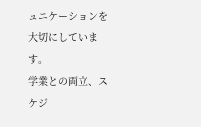ュニケーションを大切にしています。
学業との両立、スケジ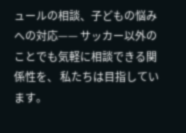ュールの相談、子どもの悩みへの対応—— サッカー以外のことでも気軽に相談できる関係性を、 私たちは目指しています。